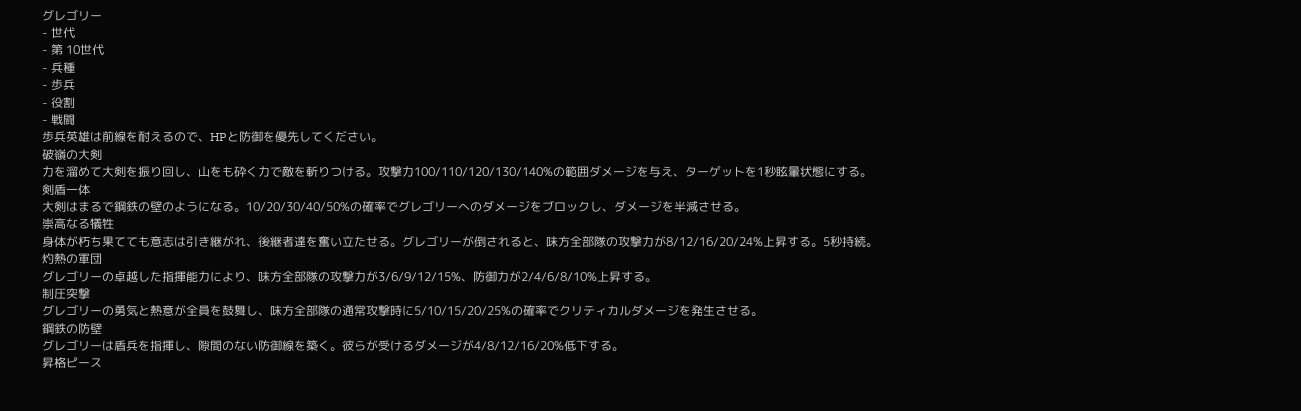グレゴリー
- 世代
- 第 10世代
- 兵種
- 歩兵
- 役割
- 戦闘
歩兵英雄は前線を耐えるので、HPと防御を優先してください。
破嶺の大剣
力を溜めて大剣を振り回し、山をも砕く力で敵を斬りつける。攻撃力100/110/120/130/140%の範囲ダメージを与え、ターゲットを1秒眩暈状態にする。
剣盾一体
大剣はまるで鋼鉄の壁のようになる。10/20/30/40/50%の確率でグレゴリーへのダメージをブロックし、ダメージを半減させる。
崇高なる犠牲
身体が朽ち果てても意志は引き継がれ、後継者達を奮い立たせる。グレゴリーが倒されると、味方全部隊の攻撃力が8/12/16/20/24%上昇する。5秒持続。
灼熱の軍団
グレゴリーの卓越した指揮能力により、味方全部隊の攻撃力が3/6/9/12/15%、防御力が2/4/6/8/10%上昇する。
制圧突撃
グレゴリーの勇気と熱意が全員を鼓舞し、味方全部隊の通常攻撃時に5/10/15/20/25%の確率でクリティカルダメージを発生させる。
鋼鉄の防壁
グレゴリーは盾兵を指揮し、隙間のない防御線を築く。彼らが受けるダメージが4/8/12/16/20%低下する。
昇格ピース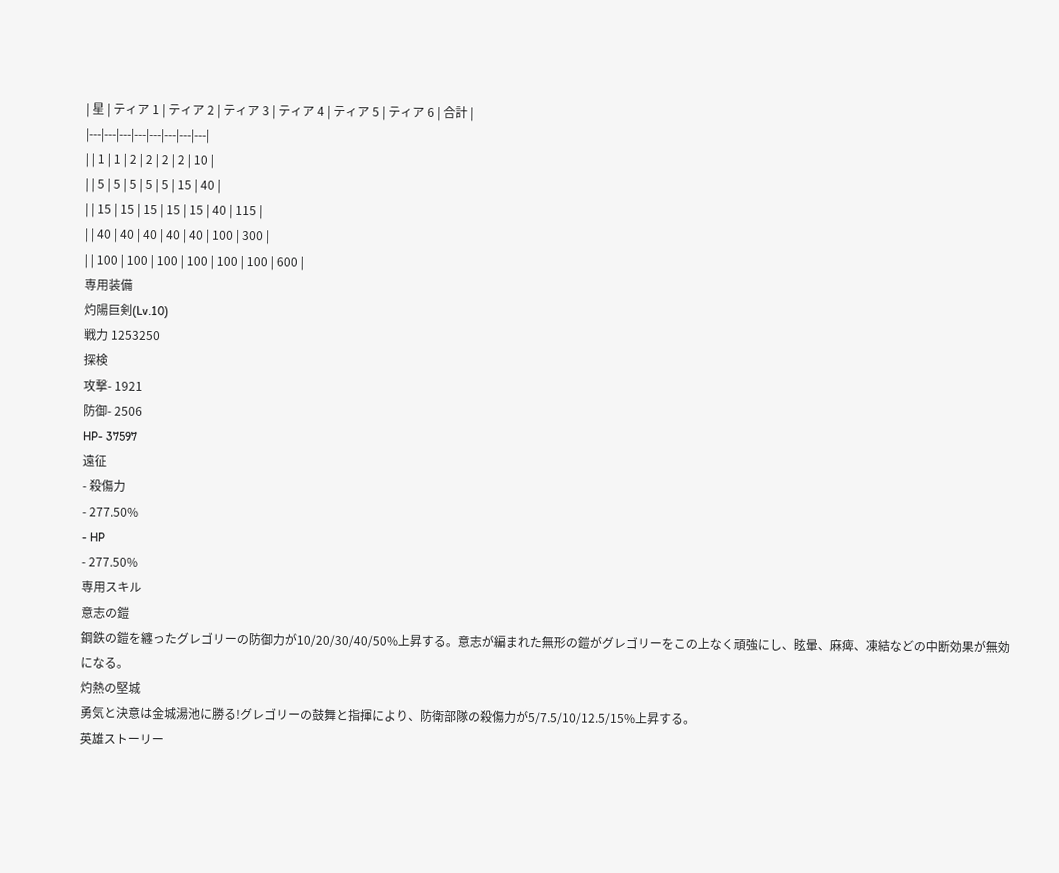| 星 | ティア 1 | ティア 2 | ティア 3 | ティア 4 | ティア 5 | ティア 6 | 合計 |
|---|---|---|---|---|---|---|---|
| | 1 | 1 | 2 | 2 | 2 | 2 | 10 |
| | 5 | 5 | 5 | 5 | 5 | 15 | 40 |
| | 15 | 15 | 15 | 15 | 15 | 40 | 115 |
| | 40 | 40 | 40 | 40 | 40 | 100 | 300 |
| | 100 | 100 | 100 | 100 | 100 | 100 | 600 |
専用装備
灼陽巨剣(Lv.10)
戦力 1253250
探検
攻撃- 1921
防御- 2506
HP- 37597
遠征
- 殺傷力
- 277.50%
- HP
- 277.50%
専用スキル
意志の鎧
鋼鉄の鎧を纏ったグレゴリーの防御力が10/20/30/40/50%上昇する。意志が編まれた無形の鎧がグレゴリーをこの上なく頑強にし、眩暈、麻痺、凍結などの中断効果が無効になる。
灼熱の堅城
勇気と決意は金城湯池に勝る!グレゴリーの鼓舞と指揮により、防衛部隊の殺傷力が5/7.5/10/12.5/15%上昇する。
英雄ストーリー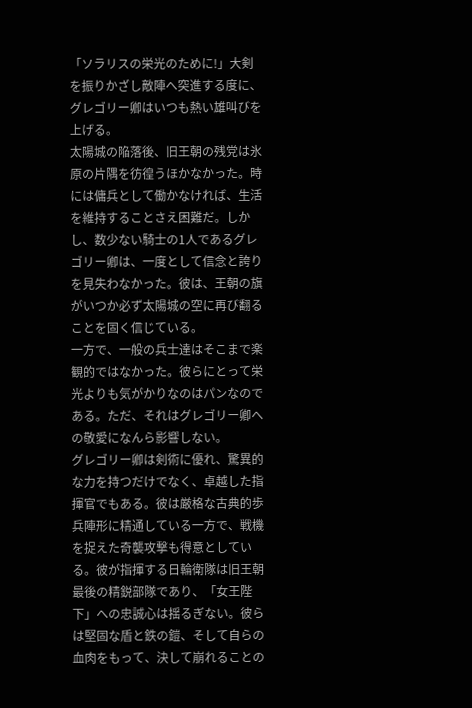「ソラリスの栄光のために!」大剣を振りかざし敵陣へ突進する度に、グレゴリー卿はいつも熱い雄叫びを上げる。
太陽城の陥落後、旧王朝の残党は氷原の片隅を彷徨うほかなかった。時には傭兵として働かなければ、生活を維持することさえ困難だ。しかし、数少ない騎士の1人であるグレゴリー卿は、一度として信念と誇りを見失わなかった。彼は、王朝の旗がいつか必ず太陽城の空に再び翻ることを固く信じている。
一方で、一般の兵士達はそこまで楽観的ではなかった。彼らにとって栄光よりも気がかりなのはパンなのである。ただ、それはグレゴリー卿への敬愛になんら影響しない。
グレゴリー卿は剣術に優れ、驚異的な力を持つだけでなく、卓越した指揮官でもある。彼は厳格な古典的歩兵陣形に精通している一方で、戦機を捉えた奇襲攻撃も得意としている。彼が指揮する日輪衛隊は旧王朝最後の精鋭部隊であり、「女王陛下」への忠誠心は揺るぎない。彼らは堅固な盾と鉄の鎧、そして自らの血肉をもって、決して崩れることの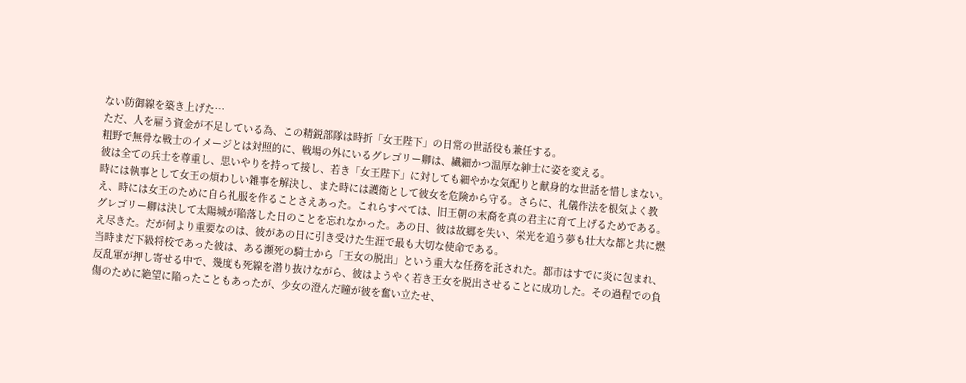ない防御線を築き上げた…
ただ、人を雇う資金が不足している為、この精鋭部隊は時折「女王陛下」の日常の世話役も兼任する。
粗野で無骨な戦士のイメージとは対照的に、戦場の外にいるグレゴリー卿は、繊細かつ温厚な紳士に姿を変える。
彼は全ての兵士を尊重し、思いやりを持って接し、若き「女王陛下」に対しても細やかな気配りと献身的な世話を惜しまない。時には執事として女王の煩わしい雑事を解決し、また時には護衛として彼女を危険から守る。さらに、礼儀作法を根気よく教え、時には女王のために自ら礼服を作ることさえあった。これらすべては、旧王朝の末裔を真の君主に育て上げるためである。
グレゴリー卿は決して太陽城が陥落した日のことを忘れなかった。あの日、彼は故郷を失い、栄光を追う夢も壮大な都と共に燃え尽きた。だが何より重要なのは、彼があの日に引き受けた生涯で最も大切な使命である。
当時まだ下級将校であった彼は、ある瀕死の騎士から「王女の脱出」という重大な任務を託された。都市はすでに炎に包まれ、反乱軍が押し寄せる中で、幾度も死線を潜り抜けながら、彼はようやく若き王女を脱出させることに成功した。その過程での負傷のために絶望に陥ったこともあったが、少女の澄んだ瞳が彼を奮い立たせ、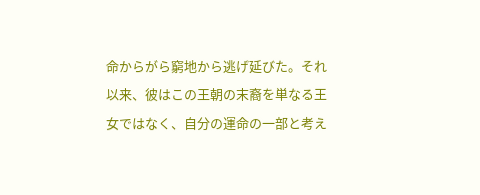命からがら窮地から逃げ延びた。それ以来、彼はこの王朝の末裔を単なる王女ではなく、自分の運命の一部と考え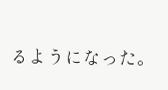るようになった。